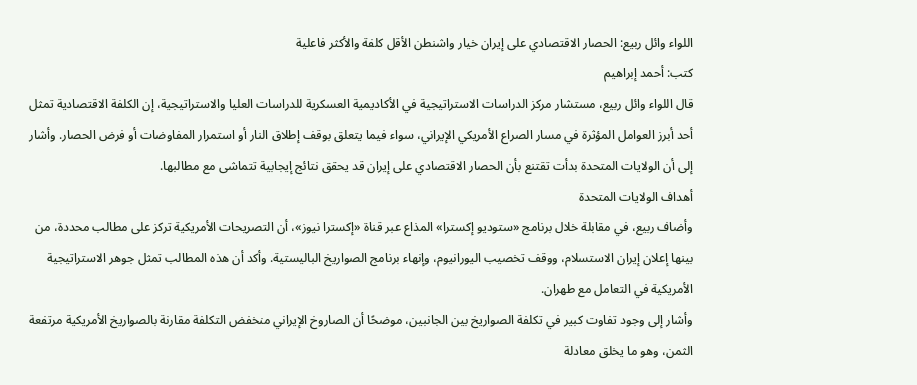اللواء وائل ربيع: الحصار الاقتصادي على إيران خيار واشنطن الأقل كلفة والأكثر فاعلية
كتب: أحمد إبراهيم
قال اللواء وائل ربيع، مستشار مركز الدراسات الاستراتيجية في الأكاديمية العسكرية للدراسات العليا والاستراتيجية، إن الكلفة الاقتصادية تمثل أحد أبرز العوامل المؤثرة في مسار الصراع الأمريكي الإيراني، سواء فيما يتعلق بوقف إطلاق النار أو استمرار المفاوضات أو فرض الحصار. وأشار إلى أن الولايات المتحدة بدأت تقتنع بأن الحصار الاقتصادي على إيران قد يحقق نتائج إيجابية تتماشى مع مطالبها.
أهداف الولايات المتحدة
وأضاف ربيع، في مقابلة خلال برنامج «ستوديو إكسترا» المذاع عبر قناة «إكسترا نيوز»، أن التصريحات الأمريكية تركز على مطالب محددة، من بينها إعلان إيران الاستسلام، ووقف تخصيب اليورانيوم، وإنهاء برنامج الصواريخ الباليستية. وأكد أن هذه المطالب تمثل جوهر الاستراتيجية الأمريكية في التعامل مع طهران.
وأشار إلى وجود تفاوت كبير في تكلفة الصواريخ بين الجانبين، موضحًا أن الصاروخ الإيراني منخفض التكلفة مقارنة بالصواريخ الأمريكية مرتفعة الثمن، وهو ما يخلق معادلة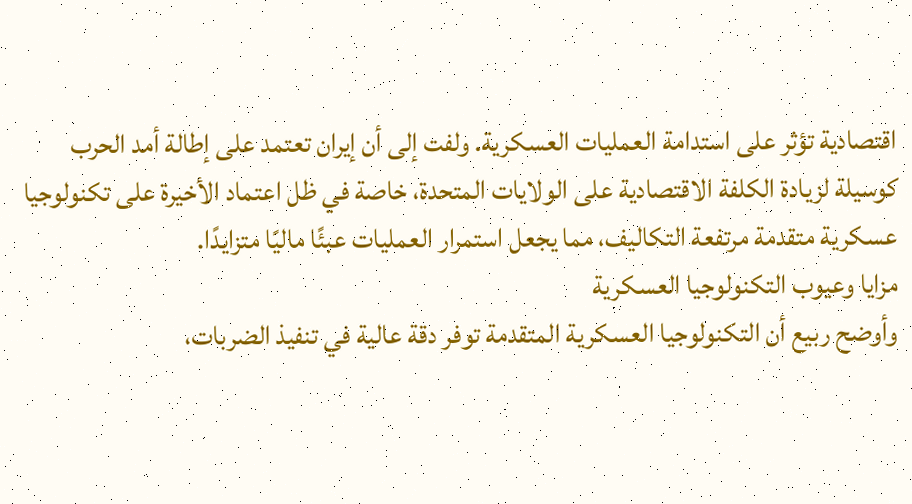اقتصادية تؤثر على استدامة العمليات العسكرية. ولفت إلى أن إيران تعتمد على إطالة أمد الحرب كوسيلة لزيادة الكلفة الاقتصادية على الولايات المتحدة، خاصة في ظل اعتماد الأخيرة على تكنولوجيا عسكرية متقدمة مرتفعة التكاليف، مما يجعل استمرار العمليات عبئًا ماليًا متزايدًا.
مزايا وعيوب التكنولوجيا العسكرية
وأوضح ربيع أن التكنولوجيا العسكرية المتقدمة توفر دقة عالية في تنفيذ الضربات،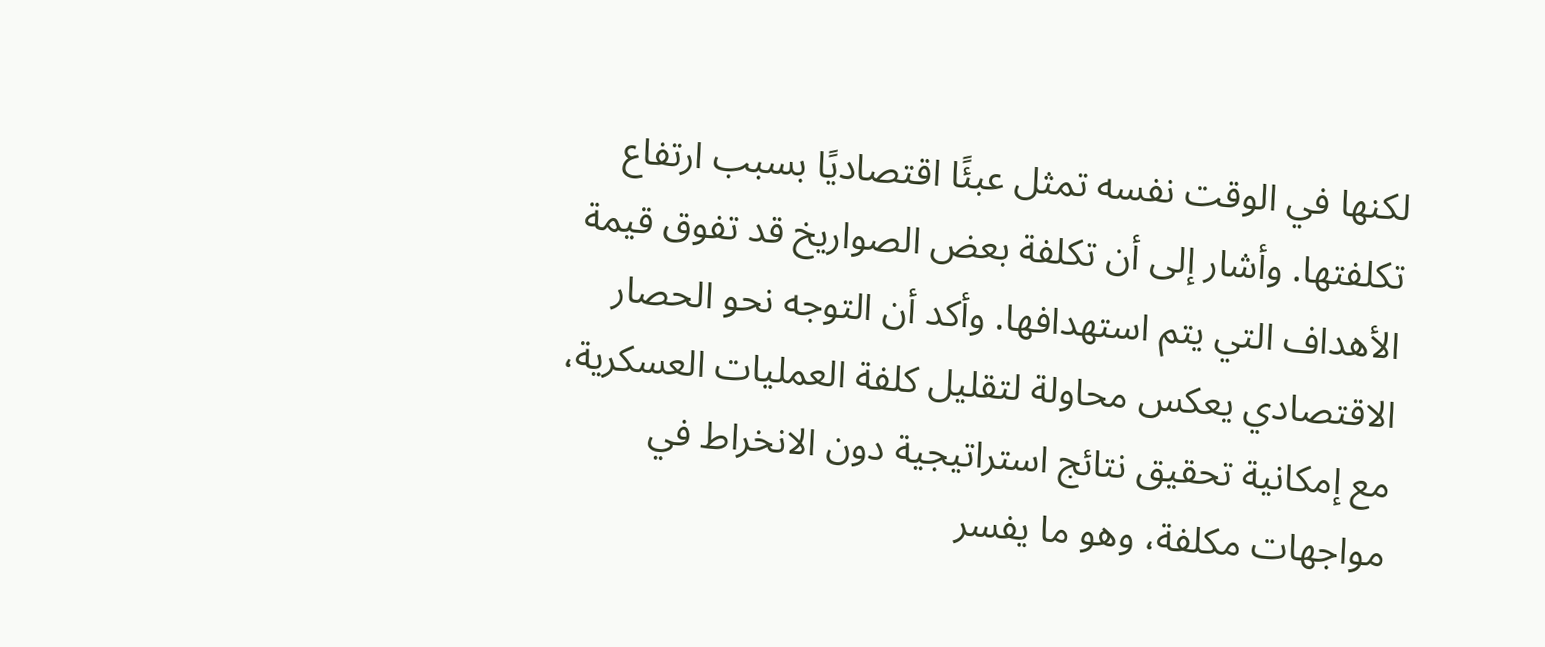لكنها في الوقت نفسه تمثل عبئًا اقتصاديًا بسبب ارتفاع تكلفتها. وأشار إلى أن تكلفة بعض الصواريخ قد تفوق قيمة الأهداف التي يتم استهدافها. وأكد أن التوجه نحو الحصار الاقتصادي يعكس محاولة لتقليل كلفة العمليات العسكرية، مع إمكانية تحقيق نتائج استراتيجية دون الانخراط في مواجهات مكلفة، وهو ما يفسر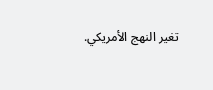تغير النهج الأمريكي.